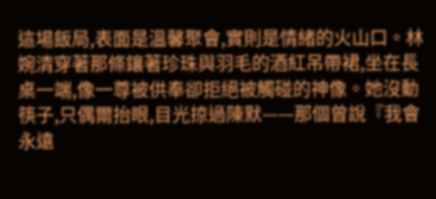這場飯局,表面是溫馨聚會,實則是情緒的火山口。林婉清穿著那條鑲著珍珠與羽毛的酒紅吊帶裙,坐在長桌一端,像一尊被供奉卻拒絕被觸碰的神像。她沒動筷子,只偶爾抬眼,目光掠過陳默——那個曾說『我會永遠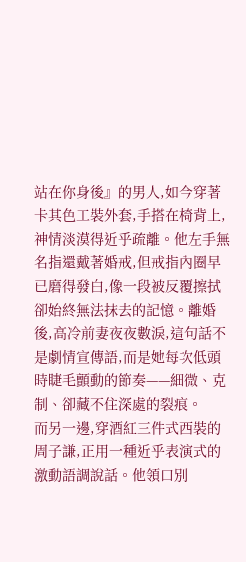站在你身後』的男人,如今穿著卡其色工裝外套,手搭在椅背上,神情淡漠得近乎疏離。他左手無名指還戴著婚戒,但戒指內圈早已磨得發白,像一段被反覆擦拭卻始終無法抹去的記憶。離婚後,高冷前妻夜夜數淚,這句話不是劇情宣傳語,而是她每次低頭時睫毛顫動的節奏——細微、克制、卻藏不住深處的裂痕。
而另一邊,穿酒紅三件式西裝的周子謙,正用一種近乎表演式的激動語調說話。他領口別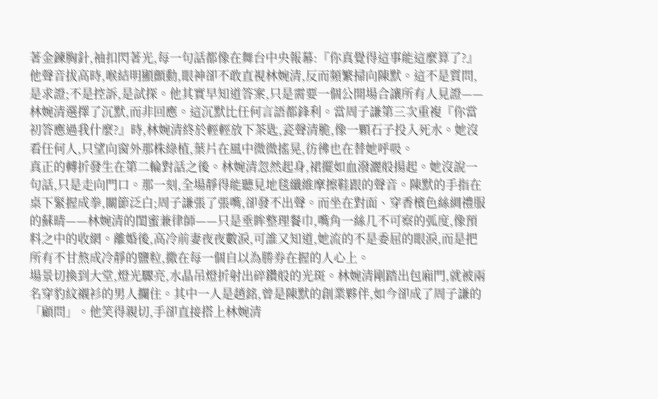著金鍊胸針,袖扣閃著光,每一句話都像在舞台中央報幕:『你真覺得這事能這麼算了?』他聲音拔高時,喉結明顯顫動,眼神卻不敢直視林婉清,反而頻繁掃向陳默。這不是質問,是求證;不是控訴,是試探。他其實早知道答案,只是需要一個公開場合讓所有人見證——林婉清選擇了沉默,而非回應。這沉默比任何言語都鋒利。當周子謙第三次重複『你當初答應過我什麼?』時,林婉清終於輕輕放下茶匙,瓷聲清脆,像一顆石子投入死水。她沒看任何人,只望向窗外那株綠植,葉片在風中微微搖晃,彷彿也在替她呼吸。
真正的轉折發生在第二輪對話之後。林婉清忽然起身,裙擺如血潑灑般揚起。她沒說一句話,只是走向門口。那一刻,全場靜得能聽見地毯纖維摩擦鞋跟的聲音。陳默的手指在桌下緊握成拳,關節泛白;周子謙張了張嘴,卻發不出聲。而坐在對面、穿香檳色絲綢禮服的蘇晴——林婉清的閨蜜兼律師——只是垂眸整理餐巾,嘴角一絲几不可察的弧度,像預料之中的收網。離婚後,高冷前妻夜夜數淚,可誰又知道,她流的不是委屈的眼淚,而是把所有不甘熬成冷靜的鹽粒,撒在每一個自以為勝券在握的人心上。
場景切換到大堂,燈光驟亮,水晶吊燈折射出碎鑽般的光斑。林婉清剛踏出包廂門,就被兩名穿豹紋襯衫的男人攔住。其中一人是趙銘,曾是陳默的創業夥伴,如今卻成了周子謙的「顧問」。他笑得親切,手卻直接搭上林婉清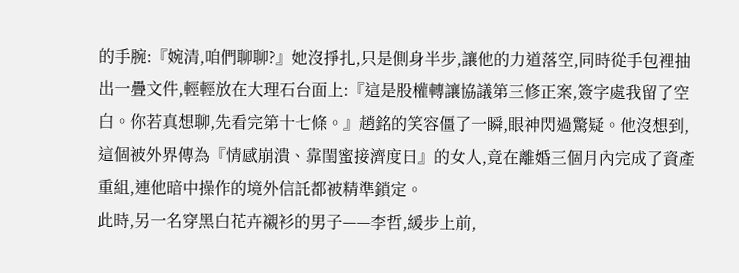的手腕:『婉清,咱們聊聊?』她沒掙扎,只是側身半步,讓他的力道落空,同時從手包裡抽出一疊文件,輕輕放在大理石台面上:『這是股權轉讓協議第三修正案,簽字處我留了空白。你若真想聊,先看完第十七條。』趙銘的笑容僵了一瞬,眼神閃過驚疑。他沒想到,這個被外界傳為『情感崩潰、靠閨蜜接濟度日』的女人,竟在離婚三個月內完成了資產重組,連他暗中操作的境外信託都被精準鎖定。
此時,另一名穿黑白花卉襯衫的男子——李哲,緩步上前,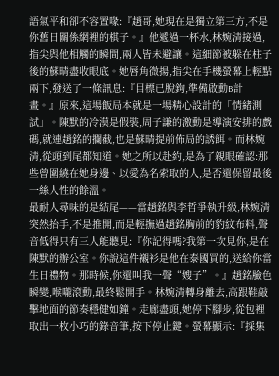語氣平和卻不容置喙:『趙哥,她現在是獨立第三方,不是你舊日關係網裡的棋子。』他遞過一杯水,林婉清接過,指尖與他相觸的瞬間,兩人皆未避讓。這細節被躲在柱子後的蘇晴盡收眼底。她唇角微揚,指尖在手機螢幕上輕點兩下,發送了一條訊息:『目標已脫鉤,準備啟動B計畫。』原來,這場飯局本就是一場精心設計的「情緒測試」。陳默的冷漠是假裝,周子謙的激動是導演安排的戲碼,就連趙銘的攔截,也是蘇晴提前佈局的誘餌。而林婉清,從頭到尾都知道。她之所以赴約,是為了親眼確認:那些曾圍繞在她身邊、以愛為名索取的人,是否還保留最後一絲人性的餘溫。
最耐人尋味的是結尾——當趙銘與李哲爭執升級,林婉清突然抬手,不是推開,而是輕撫過趙銘胸前的豹紋布料,聲音低得只有三人能聽見:『你記得嗎?我第一次見你,是在陳默的辦公室。你說這件襯衫是他在泰國買的,送給你當生日禮物。那時候,你還叫我一聲“嫂子”。』趙銘臉色瞬變,喉嚨滾動,最終鬆開手。林婉清轉身離去,高跟鞋敲擊地面的節奏穩健如鐘。走廊盡頭,她停下腳步,從包裡取出一枚小巧的錄音筆,按下停止鍵。螢幕顯示:『採集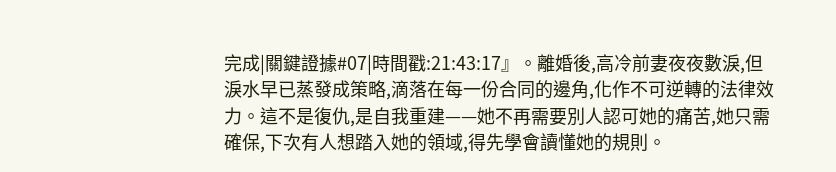完成|關鍵證據#07|時間戳:21:43:17』。離婚後,高冷前妻夜夜數淚,但淚水早已蒸發成策略,滴落在每一份合同的邊角,化作不可逆轉的法律效力。這不是復仇,是自我重建——她不再需要別人認可她的痛苦,她只需確保,下次有人想踏入她的領域,得先學會讀懂她的規則。